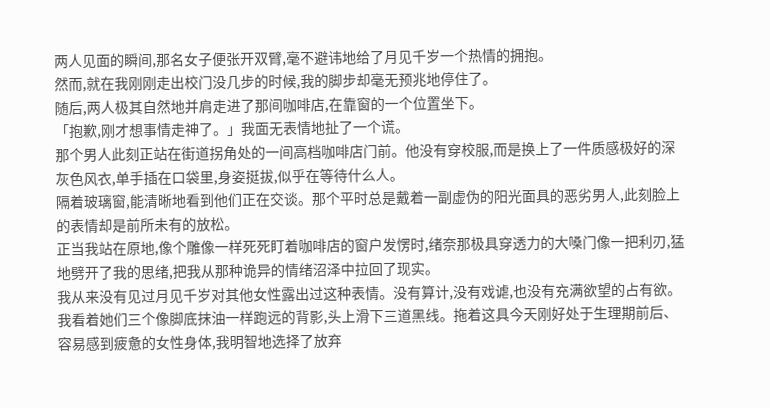两人见面的瞬间,那名女子便张开双臂,毫不避讳地给了月见千岁一个热情的拥抱。
然而,就在我刚刚走出校门没几步的时候,我的脚步却毫无预兆地停住了。
随后,两人极其自然地并肩走进了那间咖啡店,在靠窗的一个位置坐下。
「抱歉,刚才想事情走神了。」我面无表情地扯了一个谎。
那个男人此刻正站在街道拐角处的一间高档咖啡店门前。他没有穿校服,而是换上了一件质感极好的深灰色风衣,单手插在口袋里,身姿挺拔,似乎在等待什么人。
隔着玻璃窗,能清晰地看到他们正在交谈。那个平时总是戴着一副虚伪的阳光面具的恶劣男人,此刻脸上的表情却是前所未有的放松。
正当我站在原地,像个雕像一样死死盯着咖啡店的窗户发愣时,绪奈那极具穿透力的大嗓门像一把利刃,猛地劈开了我的思绪,把我从那种诡异的情绪沼泽中拉回了现实。
我从来没有见过月见千岁对其他女性露出过这种表情。没有算计,没有戏谑,也没有充满欲望的占有欲。
我看着她们三个像脚底抹油一样跑远的背影,头上滑下三道黑线。拖着这具今天刚好处于生理期前后、容易感到疲惫的女性身体,我明智地选择了放弃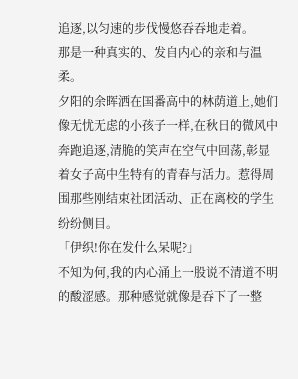追逐,以匀速的步伐慢悠吞吞地走着。
那是一种真实的、发自内心的亲和与温柔。
夕阳的余晖洒在国番高中的林荫道上,她们像无忧无虑的小孩子一样,在秋日的微风中奔跑追逐,清脆的笑声在空气中回荡,彰显着女子高中生特有的青春与活力。惹得周围那些刚结束社团活动、正在离校的学生纷纷侧目。
「伊织!你在发什么呆呢?」
不知为何,我的内心涌上一股说不清道不明的酸涩感。那种感觉就像是吞下了一整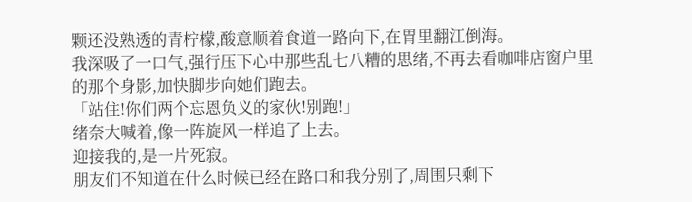颗还没熟透的青柠檬,酸意顺着食道一路向下,在胃里翻江倒海。
我深吸了一口气,强行压下心中那些乱七八糟的思绪,不再去看咖啡店窗户里的那个身影,加快脚步向她们跑去。
「站住!你们两个忘恩负义的家伙!别跑!」
绪奈大喊着,像一阵旋风一样追了上去。
迎接我的,是一片死寂。
朋友们不知道在什么时候已经在路口和我分别了,周围只剩下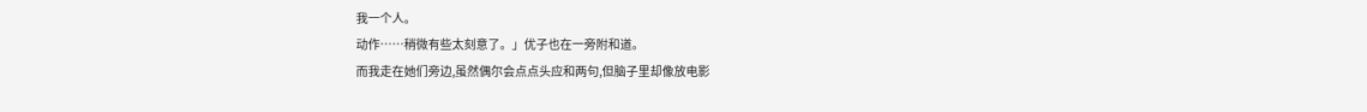我一个人。
动作……稍微有些太刻意了。」优子也在一旁附和道。
而我走在她们旁边,虽然偶尔会点点头应和两句,但脑子里却像放电影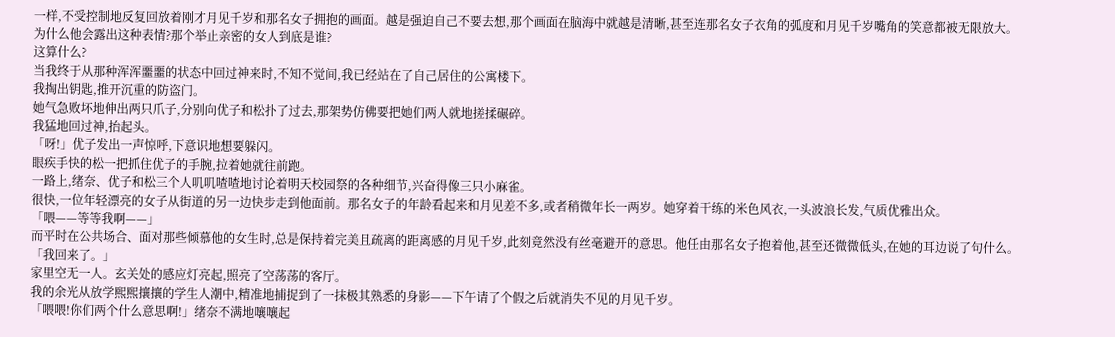一样,不受控制地反复回放着刚才月见千岁和那名女子拥抱的画面。越是强迫自己不要去想,那个画面在脑海中就越是清晰,甚至连那名女子衣角的弧度和月见千岁嘴角的笑意都被无限放大。
为什么他会露出这种表情?那个举止亲密的女人到底是谁?
这算什么?
当我终于从那种浑浑噩噩的状态中回过神来时,不知不觉间,我已经站在了自己居住的公寓楼下。
我掏出钥匙,推开沉重的防盗门。
她气急败坏地伸出两只爪子,分别向优子和松扑了过去,那架势仿佛要把她们两人就地搓揉碾碎。
我猛地回过神,抬起头。
「呀!」优子发出一声惊呼,下意识地想要躲闪。
眼疾手快的松一把抓住优子的手腕,拉着她就往前跑。
一路上,绪奈、优子和松三个人叽叽喳喳地讨论着明天校园祭的各种细节,兴奋得像三只小麻雀。
很快,一位年轻漂亮的女子从街道的另一边快步走到他面前。那名女子的年龄看起来和月见差不多,或者稍微年长一两岁。她穿着干练的米色风衣,一头波浪长发,气质优雅出众。
「喂——等等我啊——」
而平时在公共场合、面对那些倾慕他的女生时,总是保持着完美且疏离的距离感的月见千岁,此刻竟然没有丝毫避开的意思。他任由那名女子抱着他,甚至还微微低头,在她的耳边说了句什么。
「我回来了。」
家里空无一人。玄关处的感应灯亮起,照亮了空荡荡的客厅。
我的余光从放学熙熙攘攘的学生人潮中,精准地捕捉到了一抹极其熟悉的身影——下午请了个假之后就消失不见的月见千岁。
「喂喂!你们两个什么意思啊!」绪奈不满地嚷嚷起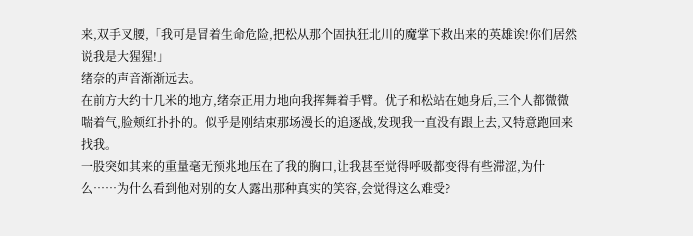来,双手叉腰,「我可是冒着生命危险,把松从那个固执狂北川的魔掌下救出来的英雄诶!你们居然说我是大猩猩!」
绪奈的声音渐渐远去。
在前方大约十几米的地方,绪奈正用力地向我挥舞着手臂。优子和松站在她身后,三个人都微微喘着气,脸颊红扑扑的。似乎是刚结束那场漫长的追逐战,发现我一直没有跟上去,又特意跑回来找我。
一股突如其来的重量毫无预兆地压在了我的胸口,让我甚至觉得呼吸都变得有些滞涩,为什么……为什么看到他对别的女人露出那种真实的笑容,会觉得这么难受?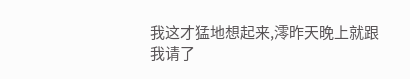我这才猛地想起来,澪昨天晚上就跟我请了